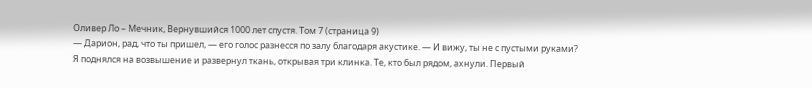Оливер Ло – Мечник, Вернувшийся 1000 лет спустя. Том 7 (страница 9)
— Дарион, рад, что ты пришел, — его голос разнесся по залу благодаря акустике. — И вижу, ты не с пустыми руками?
Я поднялся на возвышение и развернул ткань, открывая три клинка. Те, кто был рядом, ахнули. Первый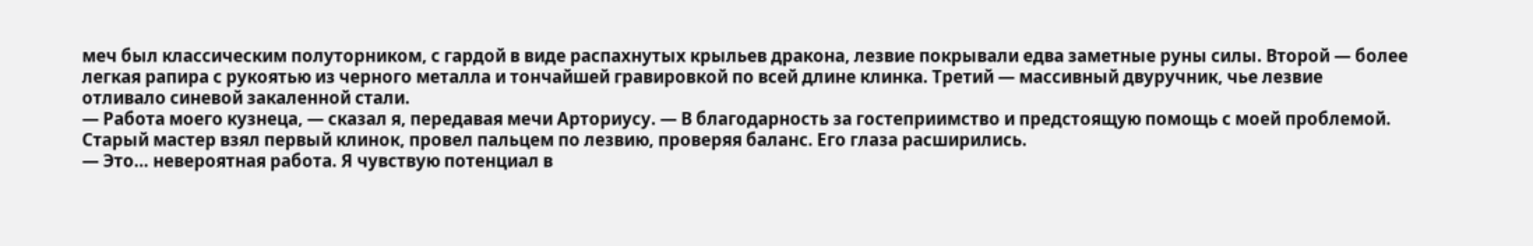меч был классическим полуторником, с гардой в виде распахнутых крыльев дракона, лезвие покрывали едва заметные руны силы. Второй — более легкая рапира с рукоятью из черного металла и тончайшей гравировкой по всей длине клинка. Третий — массивный двуручник, чье лезвие отливало синевой закаленной стали.
— Работа моего кузнеца, — сказал я, передавая мечи Арториусу. — В благодарность за гостеприимство и предстоящую помощь с моей проблемой.
Старый мастер взял первый клинок, провел пальцем по лезвию, проверяя баланс. Его глаза расширились.
— Это… невероятная работа. Я чувствую потенциал в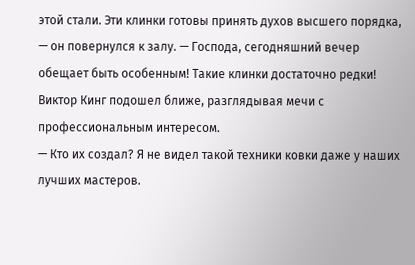этой стали. Эти клинки готовы принять духов высшего порядка, — он повернулся к залу. — Господа, сегодняшний вечер обещает быть особенным! Такие клинки достаточно редки!
Виктор Кинг подошел ближе, разглядывая мечи с профессиональным интересом.
— Кто их создал? Я не видел такой техники ковки даже у наших лучших мастеров.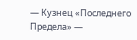— Кузнец «Последнего Предела» —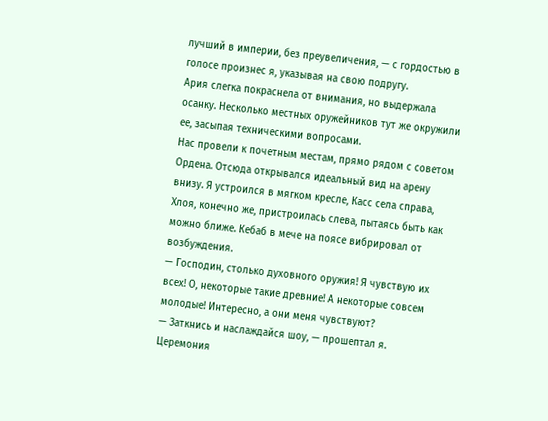лучший в империи, без преувеличения, — с гордостью в голосе произнес я, указывая на свою подругу.
Ария слегка покраснела от внимания, но выдержала осанку. Несколько местных оружейников тут же окружили ее, засыпая техническими вопросами.
Нас провели к почетным местам, прямо рядом с советом Ордена. Отсюда открывался идеальный вид на арену внизу. Я устроился в мягком кресле, Касс села справа, Хлоя, конечно же, пристроилась слева, пытаясь быть как можно ближе. Кебаб в мече на поясе вибрировал от возбуждения.
— Господин, столько духовного оружия! Я чувствую их всех! О, некоторые такие древние! А некоторые совсем молодые! Интересно, а они меня чувствуют?
— Заткнись и наслаждайся шоу, — прошептал я.
Церемония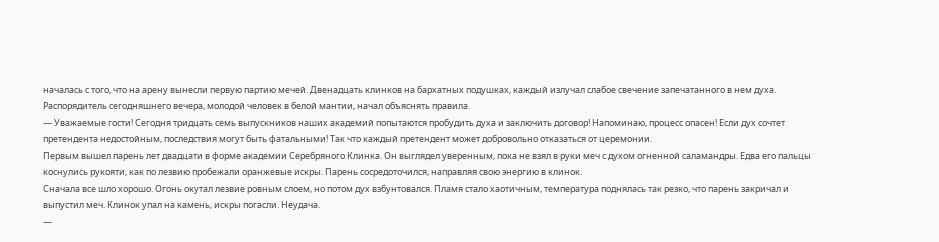началась с того, что на арену вынесли первую партию мечей. Двенадцать клинков на бархатных подушках, каждый излучал слабое свечение запечатанного в нем духа. Распорядитель сегодняшнего вечера, молодой человек в белой мантии, начал объяснять правила.
— Уважаемые гости! Сегодня тридцать семь выпускников наших академий попытаются пробудить духа и заключить договор! Напоминаю, процесс опасен! Если дух сочтет претендента недостойным, последствия могут быть фатальными! Так что каждый претендент может добровольно отказаться от церемонии.
Первым вышел парень лет двадцати в форме академии Серебряного Клинка. Он выглядел уверенным, пока не взял в руки меч с духом огненной саламандры. Едва его пальцы коснулись рукояти, как по лезвию пробежали оранжевые искры. Парень сосредоточился, направляя свою энергию в клинок.
Сначала все шло хорошо. Огонь окутал лезвие ровным слоем, но потом дух взбунтовался. Пламя стало хаотичным, температура поднялась так резко, что парень закричал и выпустил меч. Клинок упал на камень, искры погасли. Неудача.
—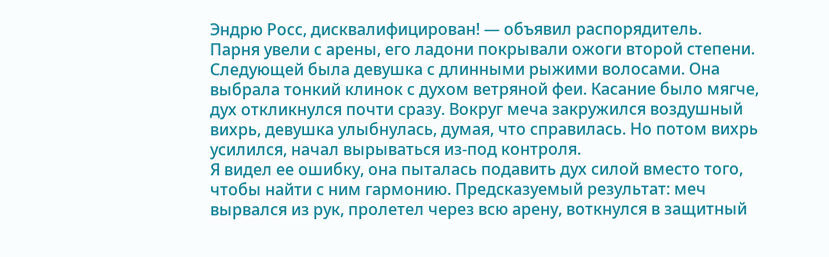Эндрю Росс, дисквалифицирован! — объявил распорядитель.
Парня увели с арены, его ладони покрывали ожоги второй степени.
Следующей была девушка с длинными рыжими волосами. Она выбрала тонкий клинок с духом ветряной феи. Касание было мягче, дух откликнулся почти сразу. Вокруг меча закружился воздушный вихрь, девушка улыбнулась, думая, что справилась. Но потом вихрь усилился, начал вырываться из-под контроля.
Я видел ее ошибку, она пыталась подавить дух силой вместо того, чтобы найти с ним гармонию. Предсказуемый результат: меч вырвался из рук, пролетел через всю арену, воткнулся в защитный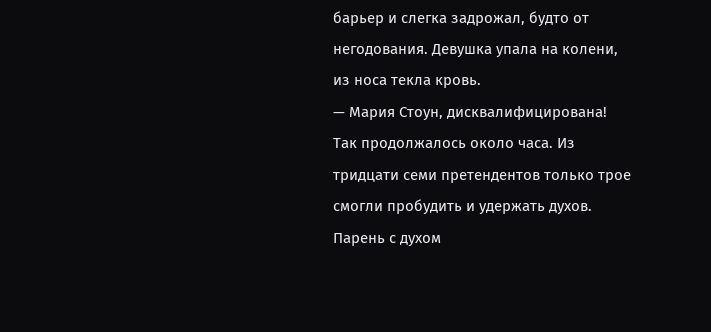барьер и слегка задрожал, будто от негодования. Девушка упала на колени, из носа текла кровь.
— Мария Стоун, дисквалифицирована!
Так продолжалось около часа. Из тридцати семи претендентов только трое смогли пробудить и удержать духов. Парень с духом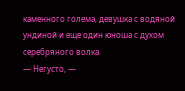каменного голема, девушка с водяной ундиной и еще один юноша с духом серебряного волка.
— Негусто, —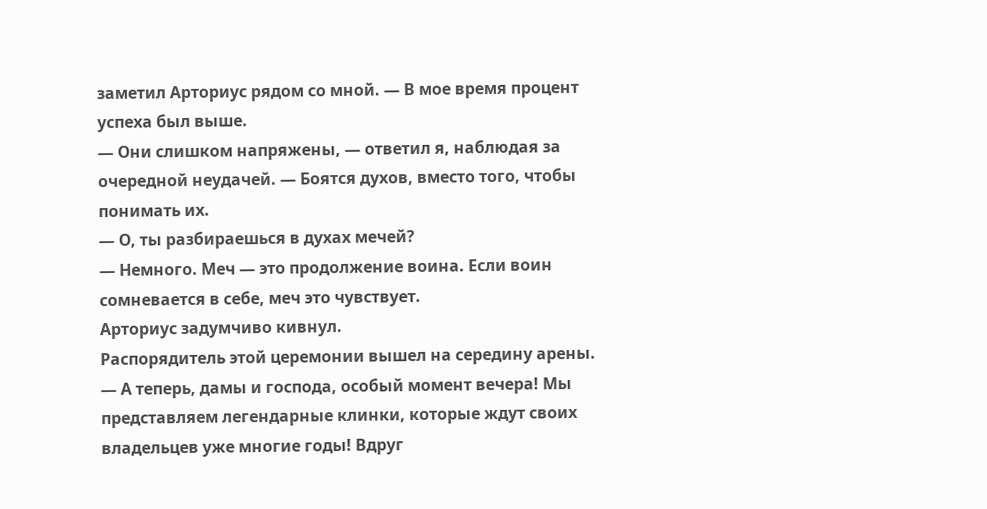заметил Арториус рядом со мной. — В мое время процент успеха был выше.
— Они слишком напряжены, — ответил я, наблюдая за очередной неудачей. — Боятся духов, вместо того, чтобы понимать их.
— О, ты разбираешься в духах мечей?
— Немного. Меч — это продолжение воина. Если воин сомневается в себе, меч это чувствует.
Арториус задумчиво кивнул.
Распорядитель этой церемонии вышел на середину арены.
— А теперь, дамы и господа, особый момент вечера! Мы представляем легендарные клинки, которые ждут своих владельцев уже многие годы! Вдруг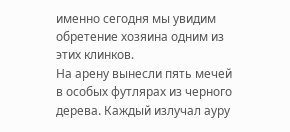именно сегодня мы увидим обретение хозяина одним из этих клинков.
На арену вынесли пять мечей в особых футлярах из черного дерева. Каждый излучал ауру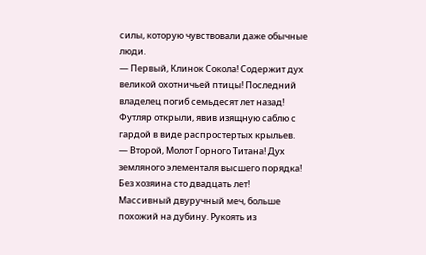силы, которую чувствовали даже обычные люди.
— Первый, Клинок Сокола! Содержит дух великой охотничьей птицы! Последний владелец погиб семьдесят лет назад!
Футляр открыли, явив изящную саблю с гардой в виде распростертых крыльев.
— Второй, Молот Горного Титана! Дух земляного элементаля высшего порядка! Без хозяина сто двадцать лет!
Массивный двуручный меч, больше похожий на дубину. Рукоять из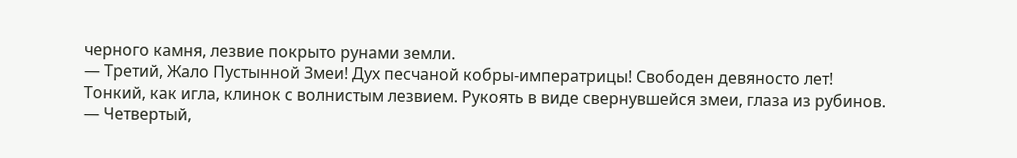черного камня, лезвие покрыто рунами земли.
— Третий, Жало Пустынной Змеи! Дух песчаной кобры-императрицы! Свободен девяносто лет!
Тонкий, как игла, клинок с волнистым лезвием. Рукоять в виде свернувшейся змеи, глаза из рубинов.
— Четвертый,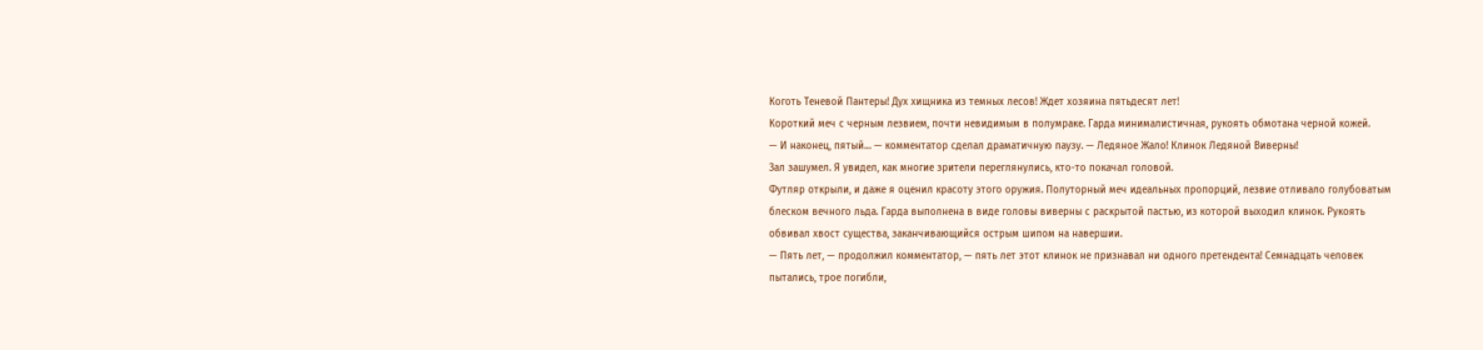Коготь Теневой Пантеры! Дух хищника из темных лесов! Ждет хозяина пятьдесят лет!
Короткий меч с черным лезвием, почти невидимым в полумраке. Гарда минималистичная, рукоять обмотана черной кожей.
— И наконец, пятый… — комментатор сделал драматичную паузу. — Ледяное Жало! Клинок Ледяной Виверны!
Зал зашумел. Я увидел, как многие зрители переглянулись, кто-то покачал головой.
Футляр открыли, и даже я оценил красоту этого оружия. Полуторный меч идеальных пропорций, лезвие отливало голубоватым блеском вечного льда. Гарда выполнена в виде головы виверны с раскрытой пастью, из которой выходил клинок. Рукоять обвивал хвост существа, заканчивающийся острым шипом на навершии.
— Пять лет, — продолжил комментатор, — пять лет этот клинок не признавал ни одного претендента! Семнадцать человек пытались, трое погибли,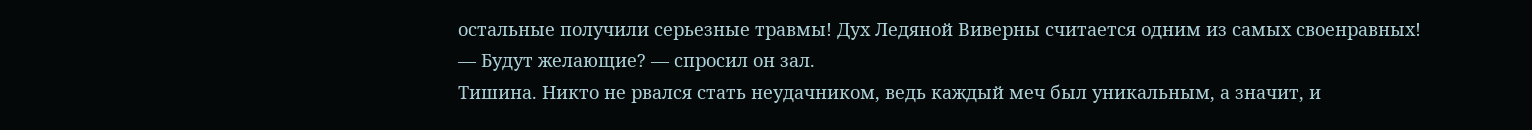остальные получили серьезные травмы! Дух Ледяной Виверны считается одним из самых своенравных!
— Будут желающие? — спросил он зал.
Тишина. Никто не рвался стать неудачником, ведь каждый меч был уникальным, а значит, и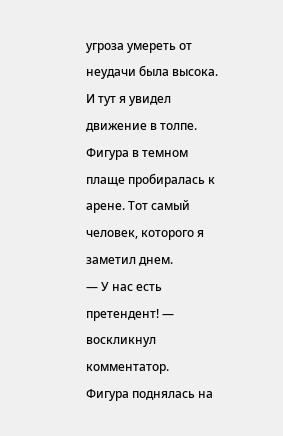угроза умереть от неудачи была высока.
И тут я увидел движение в толпе. Фигура в темном плаще пробиралась к арене. Тот самый человек, которого я заметил днем.
— У нас есть претендент! — воскликнул комментатор.
Фигура поднялась на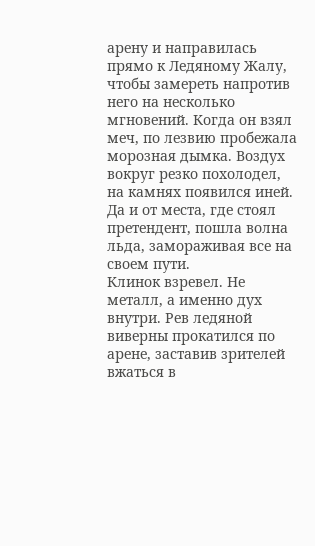арену и направилась прямо к Ледяному Жалу, чтобы замереть напротив него на несколько мгновений. Когда он взял меч, по лезвию пробежала морозная дымка. Воздух вокруг резко похолодел, на камнях появился иней. Да и от места, где стоял претендент, пошла волна льда, замораживая все на своем пути.
Клинок взревел. Не металл, а именно дух внутри. Рев ледяной виверны прокатился по арене, заставив зрителей вжаться в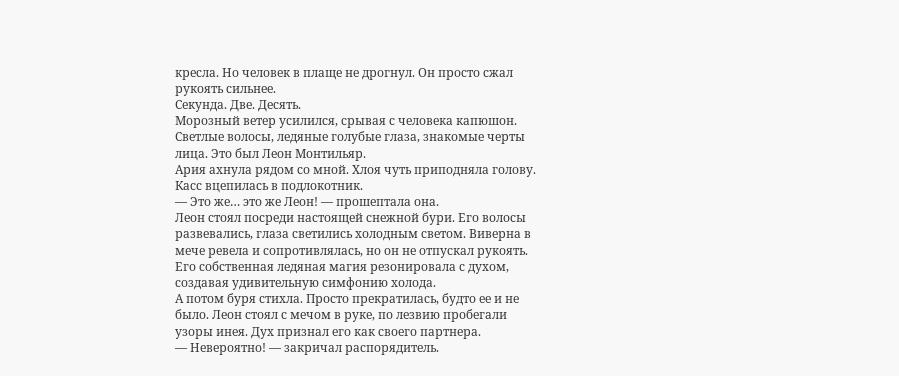кресла. Но человек в плаще не дрогнул. Он просто сжал рукоять сильнее.
Секунда. Две. Десять.
Морозный ветер усилился, срывая с человека капюшон. Светлые волосы, ледяные голубые глаза, знакомые черты лица. Это был Леон Монтильяр.
Ария ахнула рядом со мной. Хлоя чуть приподняла голову. Касс вцепилась в подлокотник.
— Это же… это же Леон! — прошептала она.
Леон стоял посреди настоящей снежной бури. Его волосы развевались, глаза светились холодным светом. Виверна в мече ревела и сопротивлялась, но он не отпускал рукоять. Его собственная ледяная магия резонировала с духом, создавая удивительную симфонию холода.
А потом буря стихла. Просто прекратилась, будто ее и не было. Леон стоял с мечом в руке, по лезвию пробегали узоры инея. Дух признал его как своего партнера.
— Невероятно! — закричал распорядитель.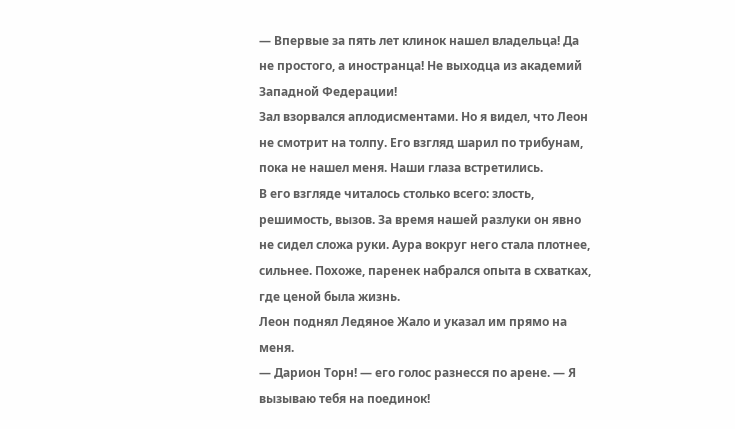— Впервые за пять лет клинок нашел владельца! Да не простого, а иностранца! Не выходца из академий Западной Федерации!
Зал взорвался аплодисментами. Но я видел, что Леон не смотрит на толпу. Его взгляд шарил по трибунам, пока не нашел меня. Наши глаза встретились.
В его взгляде читалось столько всего: злость, решимость, вызов. За время нашей разлуки он явно не сидел сложа руки. Аура вокруг него стала плотнее, сильнее. Похоже, паренек набрался опыта в схватках, где ценой была жизнь.
Леон поднял Ледяное Жало и указал им прямо на меня.
— Дарион Торн! — его голос разнесся по арене. — Я вызываю тебя на поединок!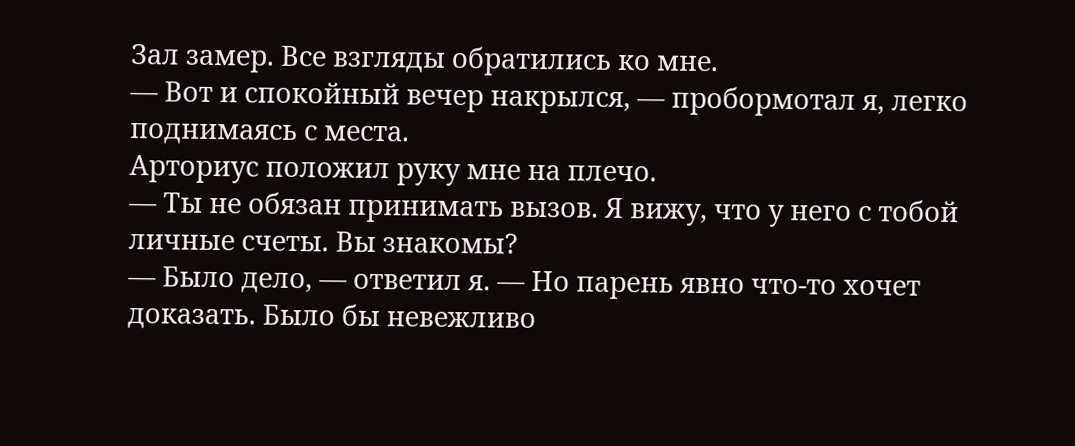Зал замер. Все взгляды обратились ко мне.
— Вот и спокойный вечер накрылся, — пробормотал я, легко поднимаясь с места.
Арториус положил руку мне на плечо.
— Ты не обязан принимать вызов. Я вижу, что у него с тобой личные счеты. Вы знакомы?
— Было дело, — ответил я. — Но парень явно что-то хочет доказать. Было бы невежливо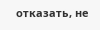отказать, не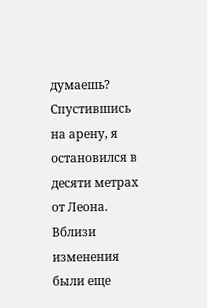думаешь?
Спустившись на арену, я остановился в десяти метрах от Леона. Вблизи изменения были еще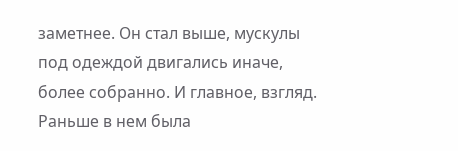заметнее. Он стал выше, мускулы под одеждой двигались иначе, более собранно. И главное, взгляд. Раньше в нем была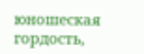юношеская гордость,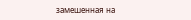замешенная на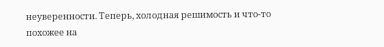неуверенности. Теперь, холодная решимость и что-то похожее на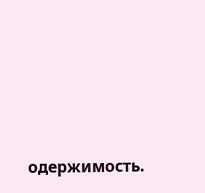одержимость.